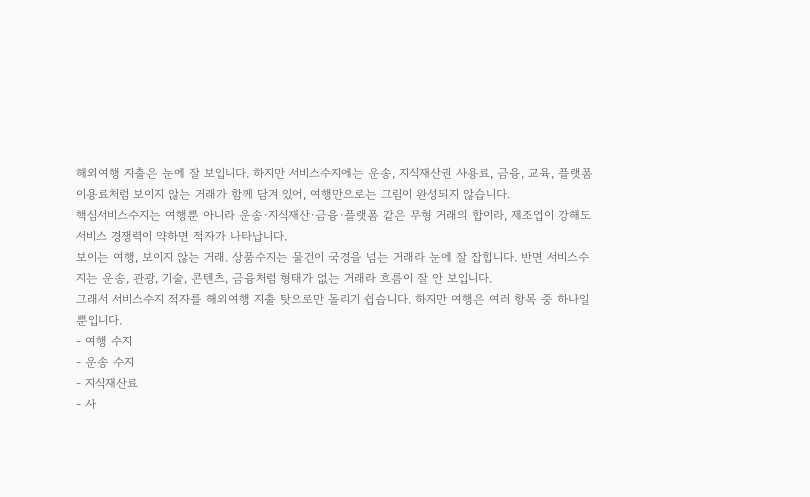해외여행 지출은 눈에 잘 보입니다. 하지만 서비스수지에는 운송, 지식재산권 사용료, 금융, 교육, 플랫폼 이용료처럼 보이지 않는 거래가 함께 담겨 있어, 여행만으로는 그림이 완성되지 않습니다.
핵심서비스수지는 여행뿐 아니라 운송·지식재산·금융·플랫폼 같은 무형 거래의 합이라, 제조업이 강해도 서비스 경쟁력이 약하면 적자가 나타납니다.
보이는 여행, 보이지 않는 거래. 상품수지는 물건이 국경을 넘는 거래라 눈에 잘 잡힙니다. 반면 서비스수지는 운송, 관광, 기술, 콘텐츠, 금융처럼 형태가 없는 거래라 흐름이 잘 안 보입니다.
그래서 서비스수지 적자를 해외여행 지출 탓으로만 돌리기 쉽습니다. 하지만 여행은 여러 항목 중 하나일 뿐입니다.
- 여행 수지
- 운송 수지
- 지식재산료
- 사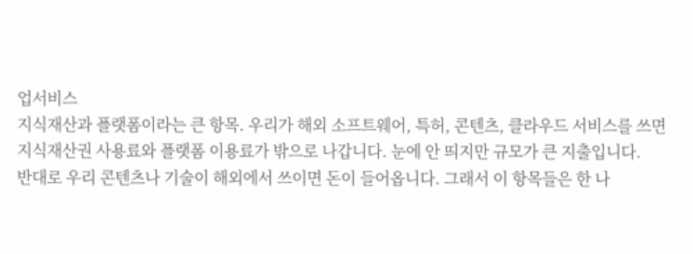업서비스
지식재산과 플랫폼이라는 큰 항목. 우리가 해외 소프트웨어, 특허, 콘텐츠, 클라우드 서비스를 쓰면 지식재산권 사용료와 플랫폼 이용료가 밖으로 나갑니다. 눈에 안 띄지만 규모가 큰 지출입니다.
반대로 우리 콘텐츠나 기술이 해외에서 쓰이면 돈이 들어옵니다. 그래서 이 항목들은 한 나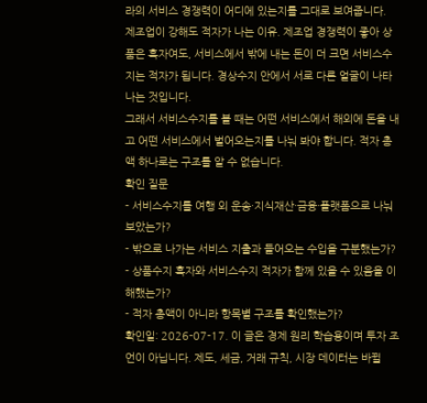라의 서비스 경쟁력이 어디에 있는지를 그대로 보여줍니다.
제조업이 강해도 적자가 나는 이유. 제조업 경쟁력이 좋아 상품은 흑자여도, 서비스에서 밖에 내는 돈이 더 크면 서비스수지는 적자가 됩니다. 경상수지 안에서 서로 다른 얼굴이 나타나는 것입니다.
그래서 서비스수지를 볼 때는 어떤 서비스에서 해외에 돈을 내고 어떤 서비스에서 벌어오는지를 나눠 봐야 합니다. 적자 총액 하나로는 구조를 알 수 없습니다.
확인 질문
- 서비스수지를 여행 외 운송·지식재산·금융·플랫폼으로 나눠 보았는가?
- 밖으로 나가는 서비스 지출과 들어오는 수입을 구분했는가?
- 상품수지 흑자와 서비스수지 적자가 함께 있을 수 있음을 이해했는가?
- 적자 총액이 아니라 항목별 구조를 확인했는가?
확인일: 2026-07-17. 이 글은 경제 원리 학습용이며 투자 조언이 아닙니다. 제도, 세금, 거래 규칙, 시장 데이터는 바뀔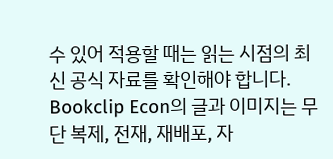수 있어 적용할 때는 읽는 시점의 최신 공식 자료를 확인해야 합니다. Bookclip Econ의 글과 이미지는 무단 복제, 전재, 재배포, 자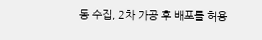동 수집, 2차 가공 후 배포를 허용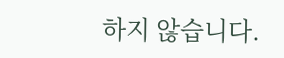하지 않습니다.